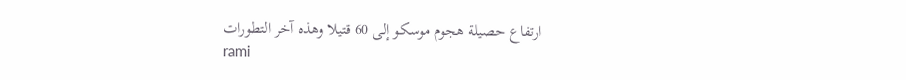ارتفاع حصيلة هجوم موسكو إلى 60 قتيلا وهذه آخر التطورات
rami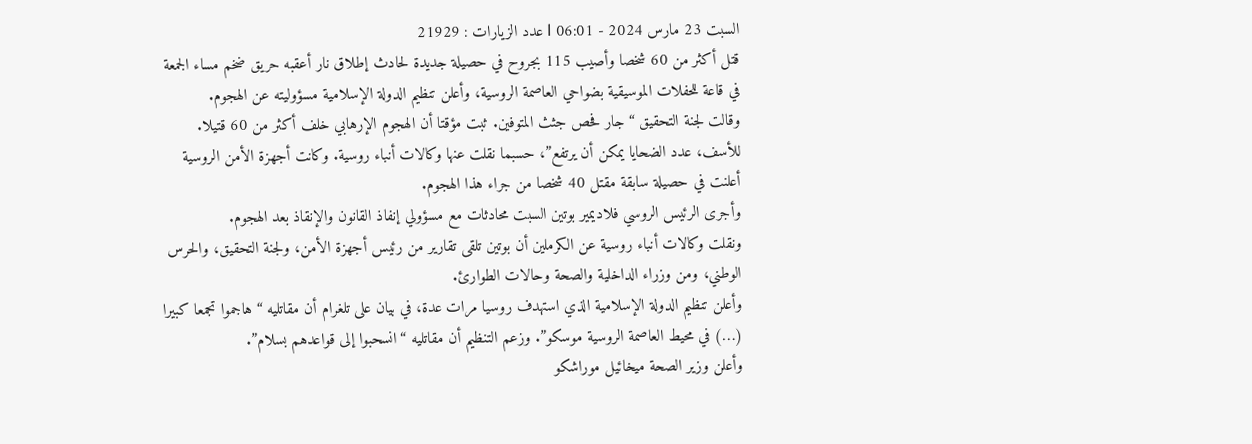السبت 23 مارس 2024 - 06:01 l عدد الزيارات : 21929
قتل أكثر من 60 شخصا وأصيب 115 بجروح في حصيلة جديدة لحادث إطلاق نار أعقبه حريق ضخم مساء الجمعة في قاعة للحفلات الموسيقية بضواحي العاصمة الروسية، وأعلن تنظيم الدولة الإسلامية مسؤوليته عن الهجوم.
وقالت لجنة التحقيق “جار فحص جثث المتوفين. ثبت مؤقتا أن الهجوم الإرهابي خلف أكثر من 60 قتيلا. للأسف، عدد الضحايا يمكن أن يرتفع”، حسبما نقلت عنها وكالات أنباء روسية. وكانت أجهزة الأمن الروسية أعلنت في حصيلة سابقة مقتل 40 شخصا من جراء هذا الهجوم.
وأجرى الرئيس الروسي فلاديمير بوتين السبت محادثات مع مسؤولي إنفاذ القانون والإنقاذ بعد الهجوم.
ونقلت وكالات أنباء روسية عن الكرملين أن بوتين تلقى تقارير من رئيس أجهزة الأمن، ولجنة التحقيق، والحرس الوطني، ومن وزراء الداخلية والصحة وحالات الطوارئ.
وأعلن تنظيم الدولة الإسلامية الذي استهدف روسيا مرات عدة، في بيان على تلغرام أن مقاتليه “هاجموا تجمعا كبيرا (…) في محيط العاصمة الروسية موسكو”. وزعم التنظيم أن مقاتليه “انسحبوا إلى قواعدهم بسلام”.
وأعلن وزير الصحة ميخائيل موراشكو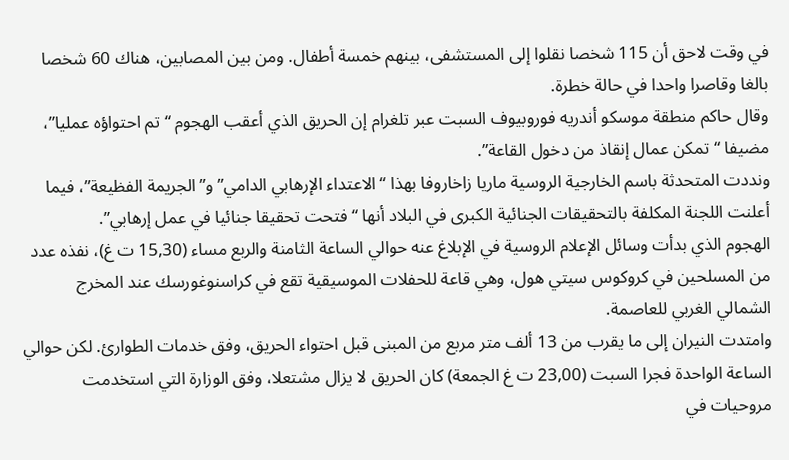في وقت لاحق أن 115 شخصا نقلوا إلى المستشفى، بينهم خمسة أطفال. ومن بين المصابين، هناك 60 شخصا بالغا وقاصرا واحدا في حالة خطرة.
وقال حاكم منطقة موسكو أندريه فوروبيوف السبت عبر تلغرام إن الحريق الذي أعقب الهجوم “تم احتواؤه عمليا”، مضيفا “تمكن عمال إنقاذ من دخول القاعة”.
ونددت المتحدثة باسم الخارجية الروسية ماريا زاخاروفا بهذا “الاعتداء الإرهابي الدامي” و”الجريمة الفظيعة”، فيما أعلنت اللجنة المكلفة بالتحقيقات الجنائية الكبرى في البلاد أنها “فتحت تحقيقا جنائيا في عمل إرهابي”.
الهجوم الذي بدأت وسائل الإعلام الروسية في الإبلاغ عنه حوالي الساعة الثامنة والربع مساء (15,30 ت غ)، نفذه عدد من المسلحين في كروكوس سيتي هول، وهي قاعة للحفلات الموسيقية تقع في كراسنوغورسك عند المخرج الشمالي الغربي للعاصمة.
وامتدت النيران إلى ما يقرب من 13 ألف متر مربع من المبنى قبل احتواء الحريق، وفق خدمات الطوارئ. لكن حوالي الساعة الواحدة فجرا السبت (23,00 ت غ الجمعة) كان الحريق لا يزال مشتعلا، وفق الوزارة التي استخدمت مروحيات في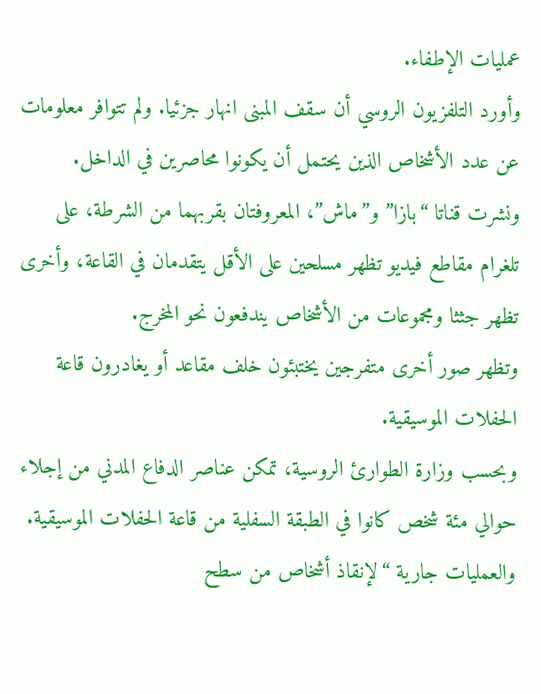عمليات الإطفاء.
وأورد التلفزيون الروسي أن سقف المبنى انهار جزئيا. ولم تتوافر معلومات عن عدد الأشخاص الذين يحتمل أن يكونوا محاصرين في الداخل.
ونشرت قناتا “بازا” و”ماش”، المعروفتان بقربهما من الشرطة، على تلغرام مقاطع فيديو تظهر مسلحين على الأقل يتقدمان في القاعة، وأخرى تظهر جثثا ومجموعات من الأشخاص يندفعون نحو المخرج.
وتظهر صور أخرى متفرجين يختبئون خلف مقاعد أو يغادرون قاعة الحفلات الموسيقية.
وبحسب وزارة الطوارئ الروسية، تمكن عناصر الدفاع المدني من إجلاء حوالي مئة شخص كانوا في الطبقة السفلية من قاعة الحفلات الموسيقية. والعمليات جارية “لإنقاذ أشخاص من سطح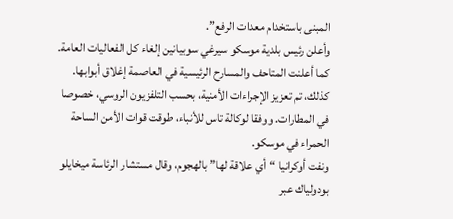المبنى باستخدام معدات الرفع”.
وأعلن رئيس بلدية موسكو سيرغي سوبيانين إلغاء كل الفعاليات العامة. كما أعلنت المتاحف والمسارح الرئيسية في العاصمة إغلاق أبوابها.
كذلك، تم تعزيز الإجراءات الأمنية، بحسب التلفزيون الروسي، خصوصا في المطارات. ووفقا لوكالة تاس للأنباء، طوقت قوات الأمن الساحة الحمراء في موسكو.
ونفت أوكرانيا “أي علاقة لها” بالهجوم، وقال مستشار الرئاسة ميخايلو بودولياك عبر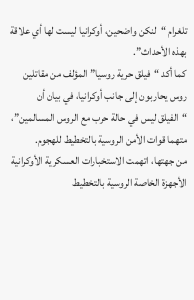تلغرام “لنكن واضحين، أوكرانيا ليست لها أي علاقة بهذه الأحداث”.
كما أكد “فيلق حرية روسيا” المؤلف من مقاتلين روس يحاربون إلى جانب أوكرانيا، في بيان أن “الفيلق ليس في حالة حرب مع الروس المسالمين”، متهما قوات الأمن الروسية بالتخطيط للهجوم.
من جهتها، اتهمت الاستخبارات العسكرية الأوكرانية الأجهزة الخاصة الروسية بالتخطيط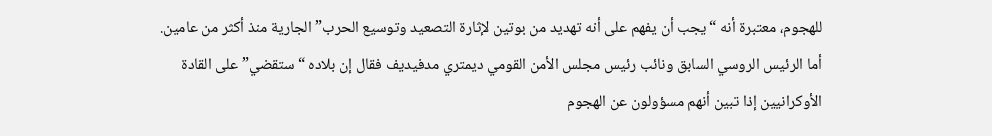للهجوم، معتبرة أنه “يجب أن يفهم على أنه تهديد من بوتين لإثارة التصعيد وتوسيع الحرب” الجارية منذ أكثر من عامين.
أما الرئيس الروسي السابق ونائب رئيس مجلس الأمن القومي ديمتري مدفيديف فقال إن بلاده “ستقضي” على القادة الأوكرانيين إذا تبين أنهم مسؤولون عن الهجوم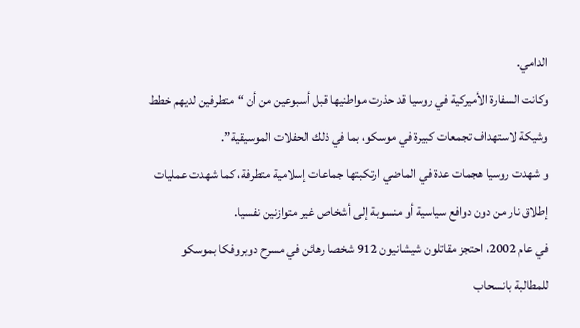الدامي.
وكانت السفارة الأميركية في روسيا قد حذرت مواطنيها قبل أسبوعين من أن “متطرفين لديهم خطط وشيكة لاستهداف تجمعات كبيرة في موسكو، بما في ذلك الحفلات الموسيقية”.
و شهدت روسيا هجمات عدة في الماضي ارتكبتها جماعات إسلامية متطرفة، كما شهدت عمليات إطلاق نار من دون دوافع سياسية أو منسوبة إلى أشخاص غير متوازنين نفسيا.
في عام 2002، احتجز مقاتلون شيشانيون 912 شخصا رهائن في مسرح دوبروفكا بموسكو للمطالبة بانسحاب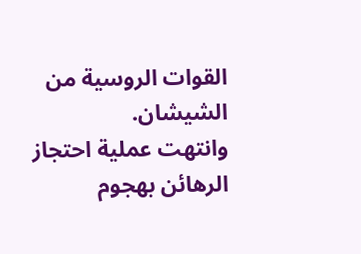القوات الروسية من الشيشان.
وانتهت عملية احتجاز الرهائن بهجوم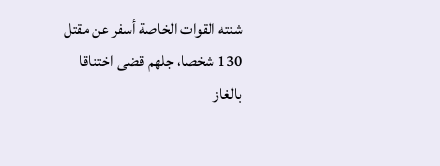شنته القوات الخاصة أسفر عن مقتل 130 شخصا، جلهم قضى اختناقا بالغاز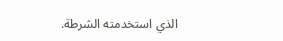الذي استخدمته الشرطة.